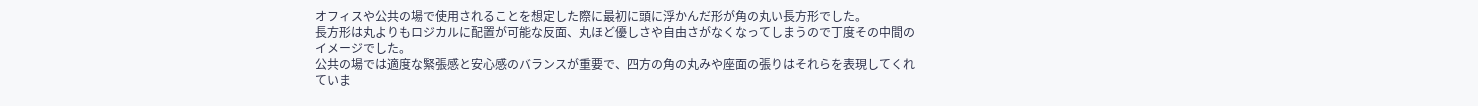オフィスや公共の場で使用されることを想定した際に最初に頭に浮かんだ形が角の丸い長方形でした。
長方形は丸よりもロジカルに配置が可能な反面、丸ほど優しさや自由さがなくなってしまうので丁度その中間のイメージでした。
公共の場では適度な緊張感と安心感のバランスが重要で、四方の角の丸みや座面の張りはそれらを表現してくれていま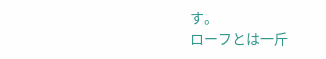す。
ローフとは一斤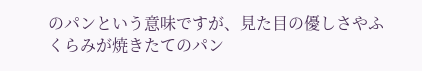のパンという意味ですが、見た目の優しさやふくらみが焼きたてのパン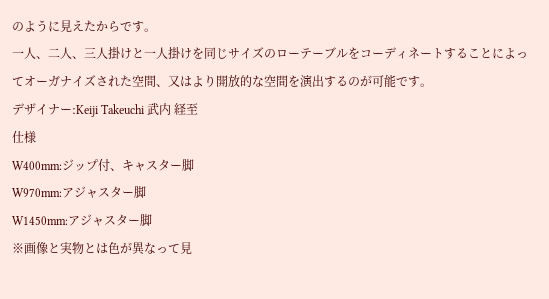のように見えたからです。
一人、二人、三人掛けと一人掛けを同じサイズのローテーブルをコーディネートすることによってオーガナイズされた空間、又はより開放的な空間を演出するのが可能です。
デザイナー:Keiji Takeuchi 武内 経至
仕様
W400mm:ジップ付、キャスター脚
W970mm:アジャスター脚
W1450mm:アジャスター脚
※画像と実物とは色が異なって見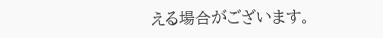える場合がございます。